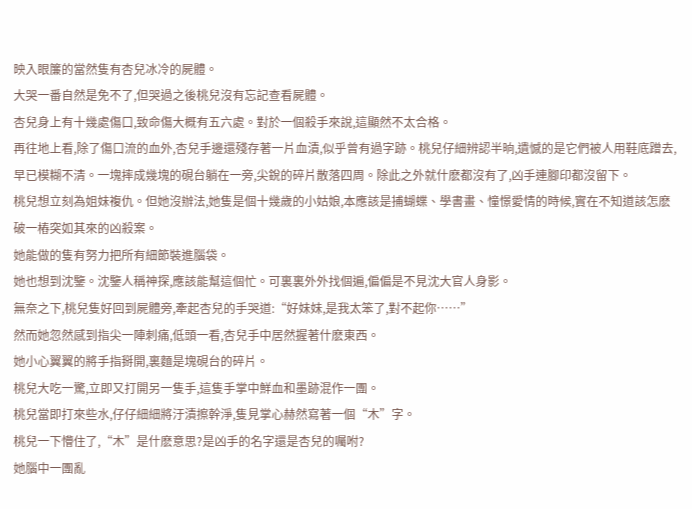映入眼簾的當然隻有杏兒冰冷的屍體。
大哭一番自然是免不了,但哭過之後桃兒沒有忘記查看屍體。
杏兒身上有十幾處傷口,致命傷大概有五六處。對於一個殺手來說,這顯然不太合格。
再往地上看,除了傷口流的血外,杏兒手邊還殘存著一片血漬,似乎曾有過字跡。桃兒仔細辨認半晌,遺憾的是它們被人用鞋底蹭去,早已模糊不清。一塊摔成幾塊的硯台躺在一旁,尖銳的碎片散落四周。除此之外就什麽都沒有了,凶手連腳印都沒留下。
桃兒想立刻為姐妹複仇。但她沒辦法,她隻是個十幾歲的小姑娘,本應該是捕蝴蝶、學書畫、憧憬愛情的時候,實在不知道該怎麽破一樁突如其來的凶殺案。
她能做的隻有努力把所有細節裝進腦袋。
她也想到沈鑒。沈鑒人稱神探,應該能幫這個忙。可裏裏外外找個遍,偏偏是不見沈大官人身影。
無奈之下,桃兒隻好回到屍體旁,牽起杏兒的手哭道:“好妹妹,是我太笨了,對不起你……”
然而她忽然感到指尖一陣刺痛,低頭一看,杏兒手中居然握著什麽東西。
她小心翼翼的將手指掰開,裏麵是塊硯台的碎片。
桃兒大吃一驚,立即又打開另一隻手,這隻手掌中鮮血和墨跡混作一團。
桃兒當即打來些水,仔仔細細將汙漬擦幹淨,隻見掌心赫然寫著一個“木”字。
桃兒一下懵住了,“木”是什麽意思?是凶手的名字還是杏兒的囑咐?
她腦中一團亂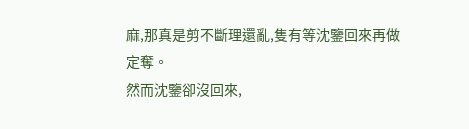麻,那真是剪不斷理還亂,隻有等沈鑒回來再做定奪。
然而沈鑒卻沒回來,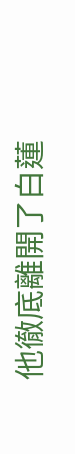他徹底離開了白蓮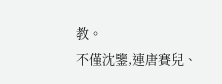教。
不僅沈鑒,連唐賽兒、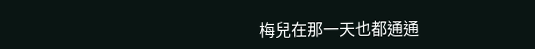梅兒在那一天也都通通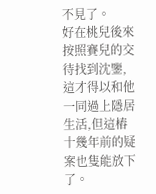不見了。
好在桃兒後來按照賽兒的交待找到沈鑒,這才得以和他一同過上隱居生活,但這樁十幾年前的疑案也隻能放下了。